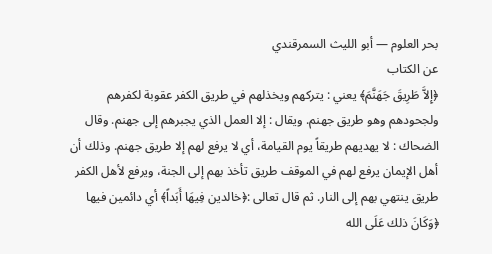بحر العلوم — أبو الليث السمرقندي
عن الكتاب
﴿إِلاَّ طَرِيقَ جَهَنَّمَ﴾ يعني : يتركهم ويخذلهم في طريق الكفر عقوبة لكفرهم ولجحودهم وهو طريق جهنم. ويقال : إلا العمل الذي يجبرهم إلى جهنم. وقال الضحاك : لا يهديهم طريقاً يوم القيامة، أي لا يرفع لهم إلا طريق جهنم. وذلك أن أهل الإيمان يرفع لهم في الموقف طريق تأخذ بهم إلى الجنة، ويرفع لأهل الكفر طريق ينتهي بهم إلى النار. ثم قال تعالى :﴿خالدين فِيهَا أَبَداً﴾ أي دائمين فيها ﴿وَكَانَ ذلك عَلَى الله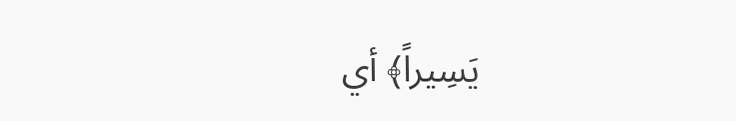يَسِيراً﴾ أي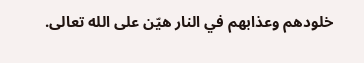خلودهم وعذابهم في النار هيّن على الله تعالى.